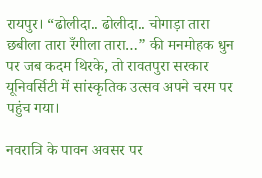रायपुर। “ढोलीदा.. ढोलीदा.. चोगाड़ा तारा छबीला तारा रँगीला तारा…” की मनमोहक धुन पर जब कदम थिरके, तो रावतपुरा सरकार यूनिवर्सिटी में सांस्कृतिक उत्सव अपने चरम पर पहुंच गया।

नवरात्रि के पावन अवसर पर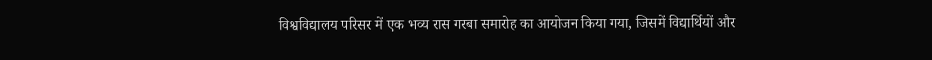विश्वविद्यालय परिसर में एक भव्य रास गरबा समारोह का आयोजन किया गया, जिसमें विद्यार्थियों और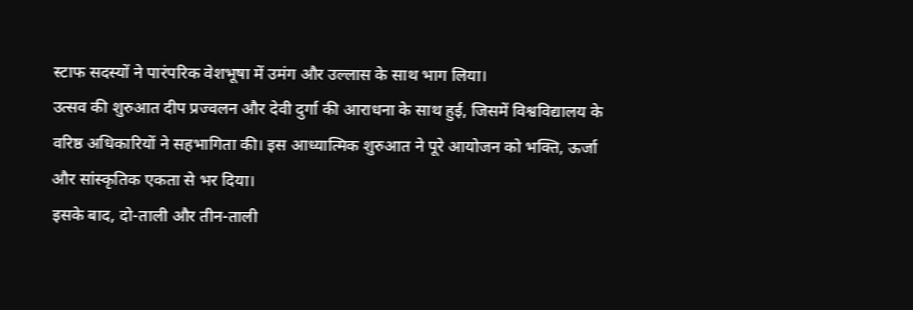स्टाफ सदस्यों ने पारंपरिक वेशभूषा में उमंग और उल्लास के साथ भाग लिया।
उत्सव की शुरुआत दीप प्रज्वलन और देवी दुर्गा की आराधना के साथ हुई, जिसमें विश्वविद्यालय के वरिष्ठ अधिकारियों ने सहभागिता की। इस आध्यात्मिक शुरुआत ने पूरे आयोजन को भक्ति, ऊर्जा और सांस्कृतिक एकता से भर दिया।
इसके बाद, दो-ताली और तीन-ताली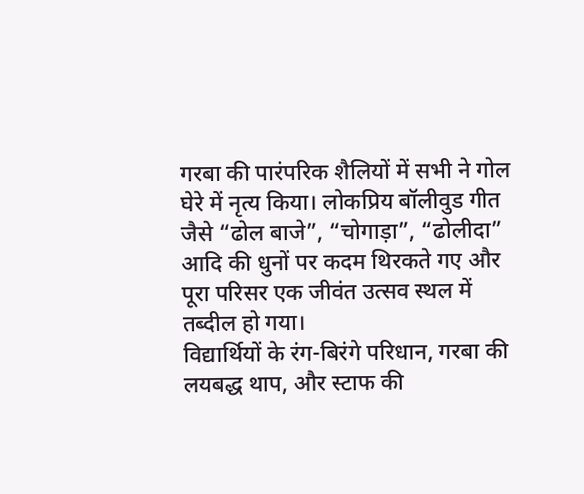गरबा की पारंपरिक शैलियों में सभी ने गोल घेरे में नृत्य किया। लोकप्रिय बॉलीवुड गीत जैसे “ढोल बाजे”, “चोगाड़ा”, “ढोलीदा” आदि की धुनों पर कदम थिरकते गए और पूरा परिसर एक जीवंत उत्सव स्थल में तब्दील हो गया।
विद्यार्थियों के रंग-बिरंगे परिधान, गरबा की लयबद्ध थाप, और स्टाफ की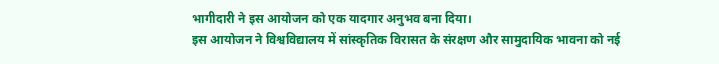भागीदारी ने इस आयोजन को एक यादगार अनुभव बना दिया।
इस आयोजन ने विश्वविद्यालय में सांस्कृतिक विरासत के संरक्षण और सामुदायिक भावना को नई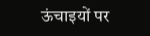ऊंचाइयों पर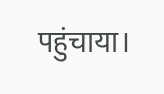पहुंचाया।